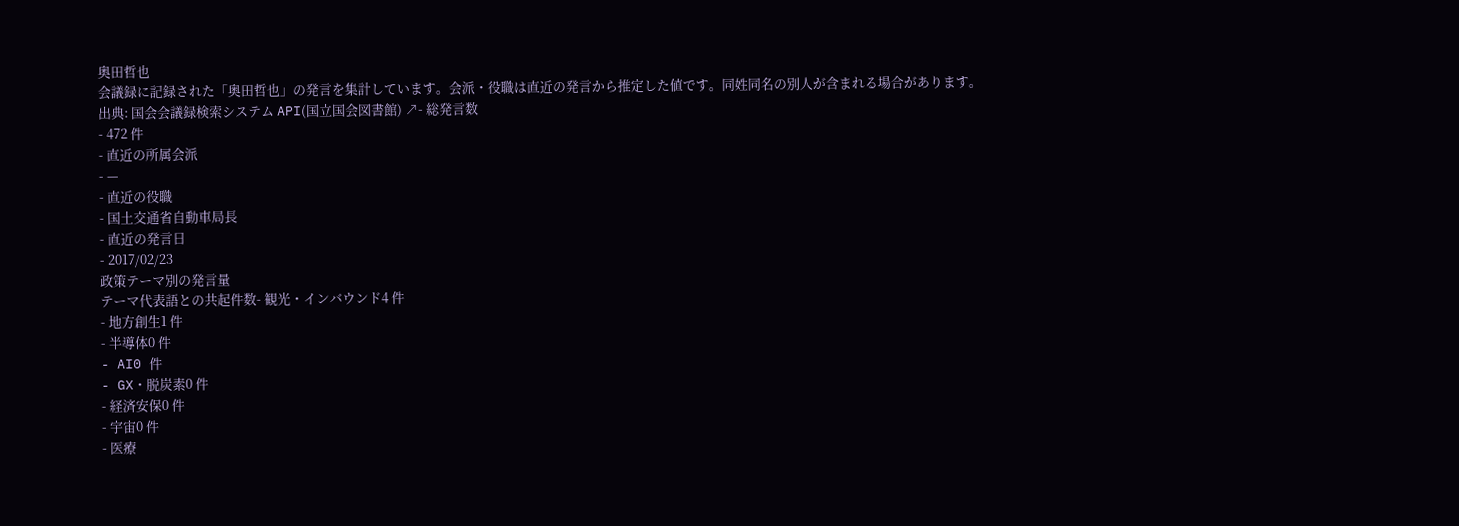奥田哲也
会議録に記録された「奥田哲也」の発言を集計しています。会派・役職は直近の発言から推定した値です。同姓同名の別人が含まれる場合があります。
出典: 国会会議録検索システム API(国立国会図書館) ↗- 総発言数
- 472 件
- 直近の所属会派
- —
- 直近の役職
- 国土交通省自動車局長
- 直近の発言日
- 2017/02/23
政策テーマ別の発言量
テーマ代表語との共起件数- 観光・インバウンド4 件
- 地方創生1 件
- 半導体0 件
- AI0 件
- GX・脱炭素0 件
- 経済安保0 件
- 宇宙0 件
- 医療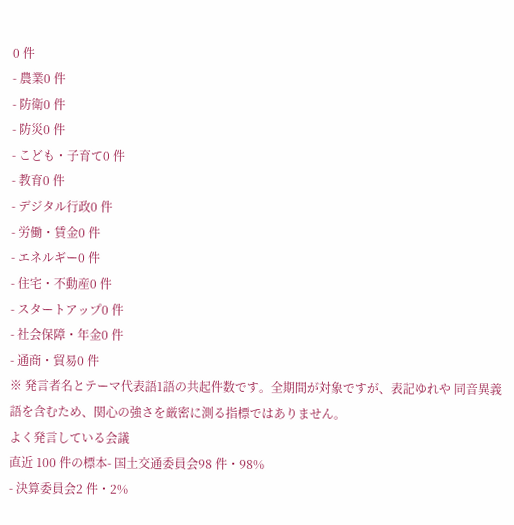0 件
- 農業0 件
- 防衛0 件
- 防災0 件
- こども・子育て0 件
- 教育0 件
- デジタル行政0 件
- 労働・賃金0 件
- エネルギー0 件
- 住宅・不動産0 件
- スタートアップ0 件
- 社会保障・年金0 件
- 通商・貿易0 件
※ 発言者名とテーマ代表語1語の共起件数です。全期間が対象ですが、表記ゆれや 同音異義語を含むため、関心の強さを厳密に測る指標ではありません。
よく発言している会議
直近 100 件の標本- 国土交通委員会98 件・98%
- 決算委員会2 件・2%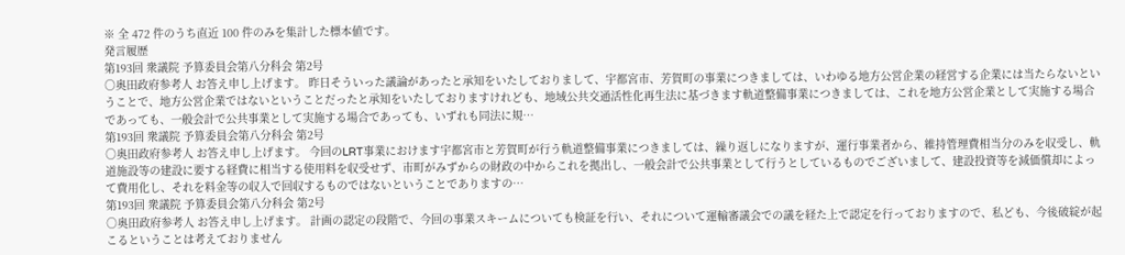※ 全 472 件のうち直近 100 件のみを集計した標本値です。
発言履歴
第193回 衆議院 予算委員会第八分科会 第2号
○奥田政府参考人 お答え申し上げます。 昨日そういった議論があったと承知をいたしておりまして、宇都宮市、芳賀町の事業につきましては、いわゆる地方公営企業の経営する企業には当たらないということで、地方公営企業ではないということだったと承知をいたしておりますけれども、地域公共交通活性化再生法に基づきます軌道整備事業につきましては、これを地方公営企業として実施する場合であっても、一般会計で公共事業として実施する場合であっても、いずれも同法に規…
第193回 衆議院 予算委員会第八分科会 第2号
○奥田政府参考人 お答え申し上げます。 今回のLRT事業におけます宇都宮市と芳賀町が行う軌道整備事業につきましては、繰り返しになりますが、運行事業者から、維持管理費相当分のみを収受し、軌道施設等の建設に要する経費に相当する使用料を収受せず、市町がみずからの財政の中からこれを拠出し、一般会計で公共事業として行うとしているものでございまして、建設投資等を減価償却によって費用化し、それを料金等の収入で回収するものではないということでありますの…
第193回 衆議院 予算委員会第八分科会 第2号
○奥田政府参考人 お答え申し上げます。 計画の認定の段階で、今回の事業スキームについても検証を行い、それについて運輸審議会での議を経た上で認定を行っておりますので、私ども、今後破綻が起こるということは考えておりません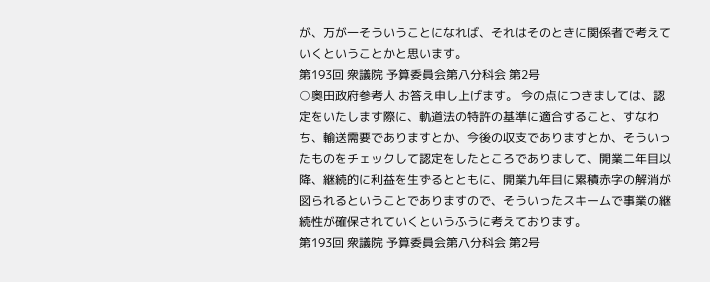が、万が一そういうことになれば、それはそのときに関係者で考えていくということかと思います。
第193回 衆議院 予算委員会第八分科会 第2号
○奥田政府参考人 お答え申し上げます。 今の点につきましては、認定をいたします際に、軌道法の特許の基準に適合すること、すなわち、輸送需要でありますとか、今後の収支でありますとか、そういったものをチェックして認定をしたところでありまして、開業二年目以降、継続的に利益を生ずるとともに、開業九年目に累積赤字の解消が図られるということでありますので、そういったスキームで事業の継続性が確保されていくというふうに考えております。
第193回 衆議院 予算委員会第八分科会 第2号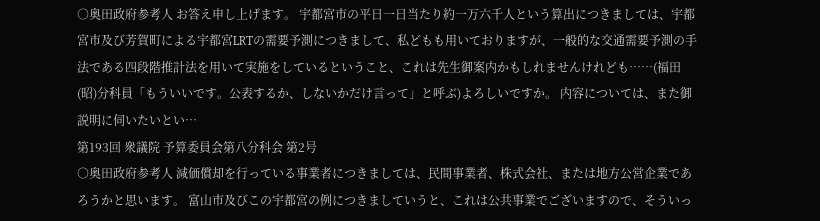○奥田政府参考人 お答え申し上げます。 宇都宮市の平日一日当たり約一万六千人という算出につきましては、宇都宮市及び芳賀町による宇都宮LRTの需要予測につきまして、私どもも用いておりますが、一般的な交通需要予測の手法である四段階推計法を用いて実施をしているということ、これは先生御案内かもしれませんけれども……(福田(昭)分科員「もういいです。公表するか、しないかだけ言って」と呼ぶ)よろしいですか。 内容については、また御説明に伺いたいとい…
第193回 衆議院 予算委員会第八分科会 第2号
○奥田政府参考人 減価償却を行っている事業者につきましては、民間事業者、株式会社、または地方公営企業であろうかと思います。 富山市及びこの宇都宮の例につきましていうと、これは公共事業でございますので、そういっ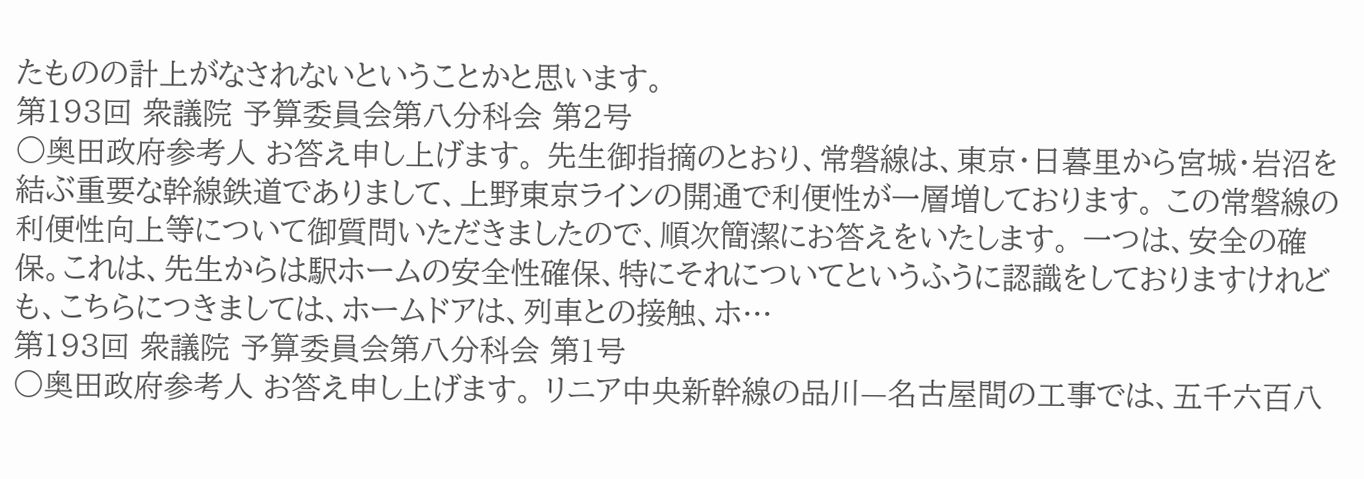たものの計上がなされないということかと思います。
第193回 衆議院 予算委員会第八分科会 第2号
○奥田政府参考人 お答え申し上げます。 先生御指摘のとおり、常磐線は、東京・日暮里から宮城・岩沼を結ぶ重要な幹線鉄道でありまして、上野東京ラインの開通で利便性が一層増しております。 この常磐線の利便性向上等について御質問いただきましたので、順次簡潔にお答えをいたします。 一つは、安全の確保。これは、先生からは駅ホームの安全性確保、特にそれについてというふうに認識をしておりますけれども、こちらにつきましては、ホームドアは、列車との接触、ホ…
第193回 衆議院 予算委員会第八分科会 第1号
○奥田政府参考人 お答え申し上げます。 リニア中央新幹線の品川—名古屋間の工事では、五千六百八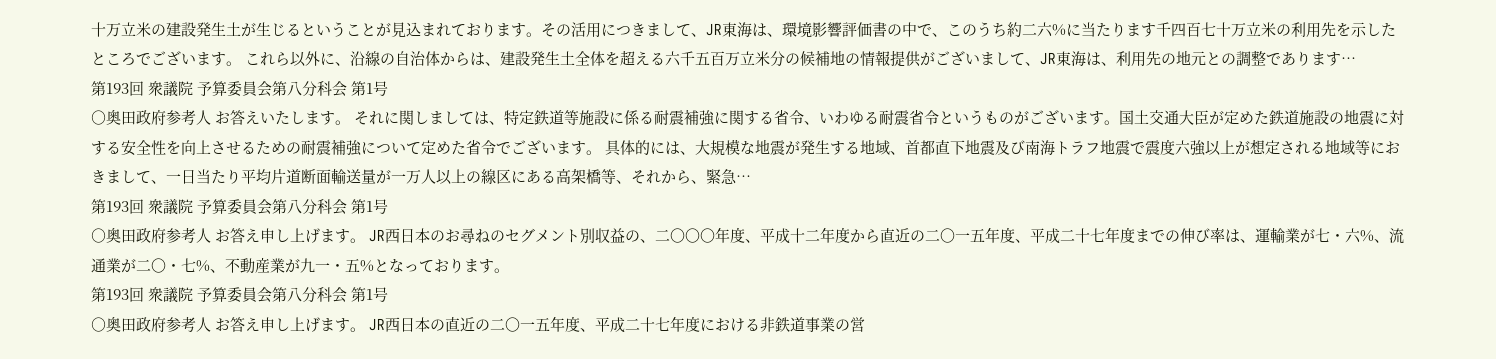十万立米の建設発生土が生じるということが見込まれております。その活用につきまして、JR東海は、環境影響評価書の中で、このうち約二六%に当たります千四百七十万立米の利用先を示したところでございます。 これら以外に、沿線の自治体からは、建設発生土全体を超える六千五百万立米分の候補地の情報提供がございまして、JR東海は、利用先の地元との調整であります…
第193回 衆議院 予算委員会第八分科会 第1号
○奥田政府参考人 お答えいたします。 それに関しましては、特定鉄道等施設に係る耐震補強に関する省令、いわゆる耐震省令というものがございます。国土交通大臣が定めた鉄道施設の地震に対する安全性を向上させるための耐震補強について定めた省令でございます。 具体的には、大規模な地震が発生する地域、首都直下地震及び南海トラフ地震で震度六強以上が想定される地域等におきまして、一日当たり平均片道断面輸送量が一万人以上の線区にある高架橋等、それから、緊急…
第193回 衆議院 予算委員会第八分科会 第1号
○奥田政府参考人 お答え申し上げます。 JR西日本のお尋ねのセグメント別収益の、二〇〇〇年度、平成十二年度から直近の二〇一五年度、平成二十七年度までの伸び率は、運輸業が七・六%、流通業が二〇・七%、不動産業が九一・五%となっております。
第193回 衆議院 予算委員会第八分科会 第1号
○奥田政府参考人 お答え申し上げます。 JR西日本の直近の二〇一五年度、平成二十七年度における非鉄道事業の営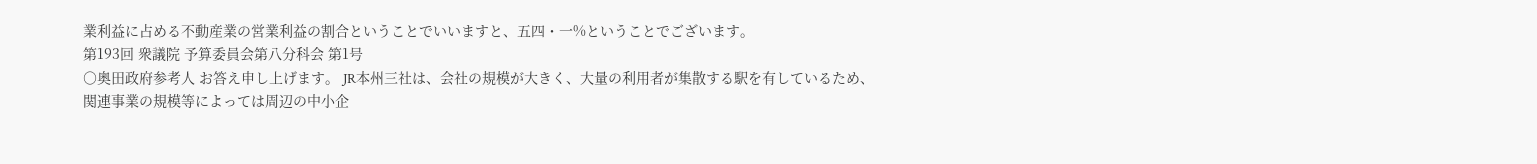業利益に占める不動産業の営業利益の割合ということでいいますと、五四・一%ということでございます。
第193回 衆議院 予算委員会第八分科会 第1号
○奥田政府参考人 お答え申し上げます。 JR本州三社は、会社の規模が大きく、大量の利用者が集散する駅を有しているため、関連事業の規模等によっては周辺の中小企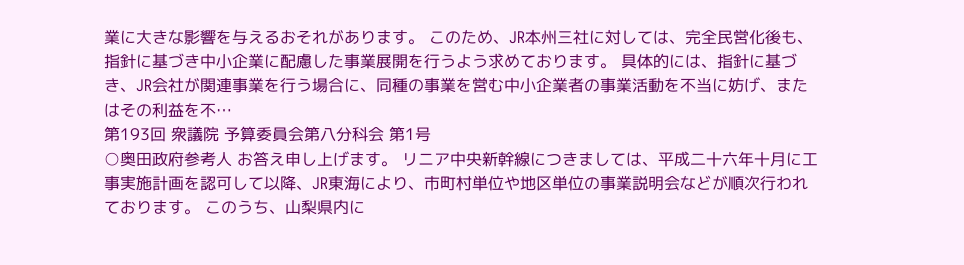業に大きな影響を与えるおそれがあります。 このため、JR本州三社に対しては、完全民営化後も、指針に基づき中小企業に配慮した事業展開を行うよう求めております。 具体的には、指針に基づき、JR会社が関連事業を行う場合に、同種の事業を営む中小企業者の事業活動を不当に妨げ、またはその利益を不…
第193回 衆議院 予算委員会第八分科会 第1号
○奥田政府参考人 お答え申し上げます。 リニア中央新幹線につきましては、平成二十六年十月に工事実施計画を認可して以降、JR東海により、市町村単位や地区単位の事業説明会などが順次行われております。 このうち、山梨県内に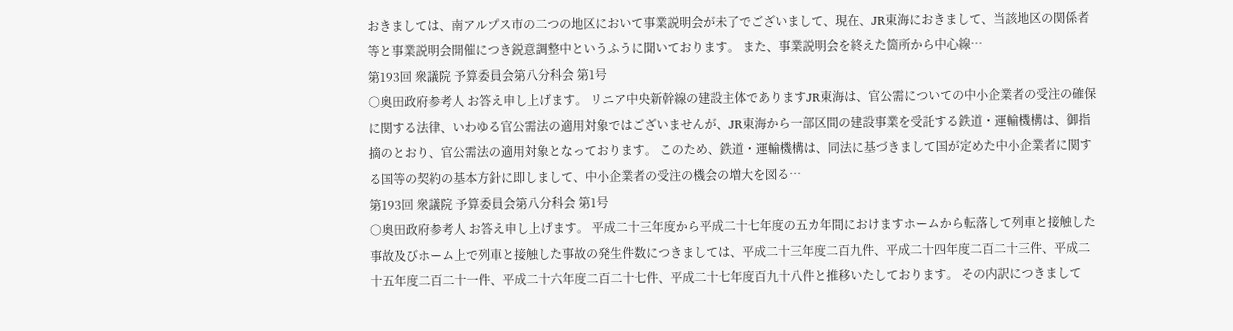おきましては、南アルプス市の二つの地区において事業説明会が未了でございまして、現在、JR東海におきまして、当該地区の関係者等と事業説明会開催につき鋭意調整中というふうに聞いております。 また、事業説明会を終えた箇所から中心線…
第193回 衆議院 予算委員会第八分科会 第1号
○奥田政府参考人 お答え申し上げます。 リニア中央新幹線の建設主体でありますJR東海は、官公需についての中小企業者の受注の確保に関する法律、いわゆる官公需法の適用対象ではございませんが、JR東海から一部区間の建設事業を受託する鉄道・運輸機構は、御指摘のとおり、官公需法の適用対象となっております。 このため、鉄道・運輸機構は、同法に基づきまして国が定めた中小企業者に関する国等の契約の基本方針に即しまして、中小企業者の受注の機会の増大を図る…
第193回 衆議院 予算委員会第八分科会 第1号
○奥田政府参考人 お答え申し上げます。 平成二十三年度から平成二十七年度の五カ年間におけますホームから転落して列車と接触した事故及びホーム上で列車と接触した事故の発生件数につきましては、平成二十三年度二百九件、平成二十四年度二百二十三件、平成二十五年度二百二十一件、平成二十六年度二百二十七件、平成二十七年度百九十八件と推移いたしております。 その内訳につきまして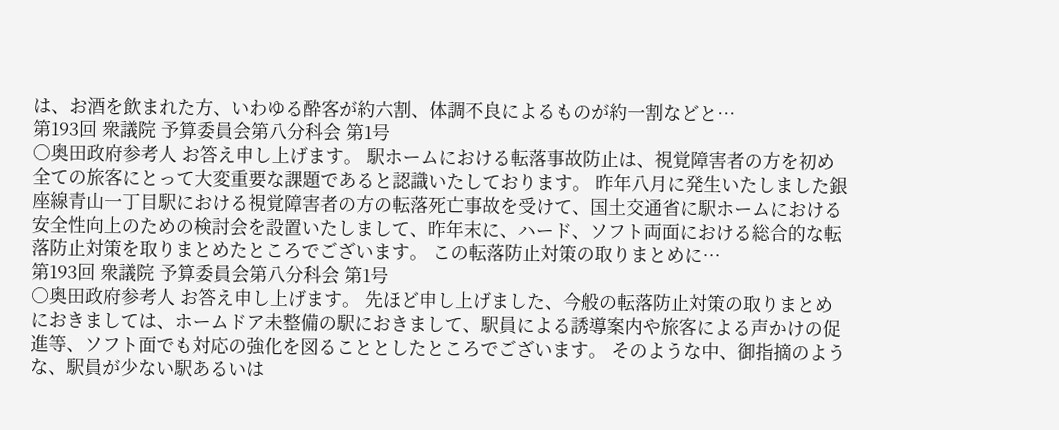は、お酒を飲まれた方、いわゆる酔客が約六割、体調不良によるものが約一割などと…
第193回 衆議院 予算委員会第八分科会 第1号
○奥田政府参考人 お答え申し上げます。 駅ホームにおける転落事故防止は、視覚障害者の方を初め全ての旅客にとって大変重要な課題であると認識いたしております。 昨年八月に発生いたしました銀座線青山一丁目駅における視覚障害者の方の転落死亡事故を受けて、国土交通省に駅ホームにおける安全性向上のための検討会を設置いたしまして、昨年末に、ハード、ソフト両面における総合的な転落防止対策を取りまとめたところでございます。 この転落防止対策の取りまとめに…
第193回 衆議院 予算委員会第八分科会 第1号
○奥田政府参考人 お答え申し上げます。 先ほど申し上げました、今般の転落防止対策の取りまとめにおきましては、ホームドア未整備の駅におきまして、駅員による誘導案内や旅客による声かけの促進等、ソフト面でも対応の強化を図ることとしたところでございます。 そのような中、御指摘のような、駅員が少ない駅あるいは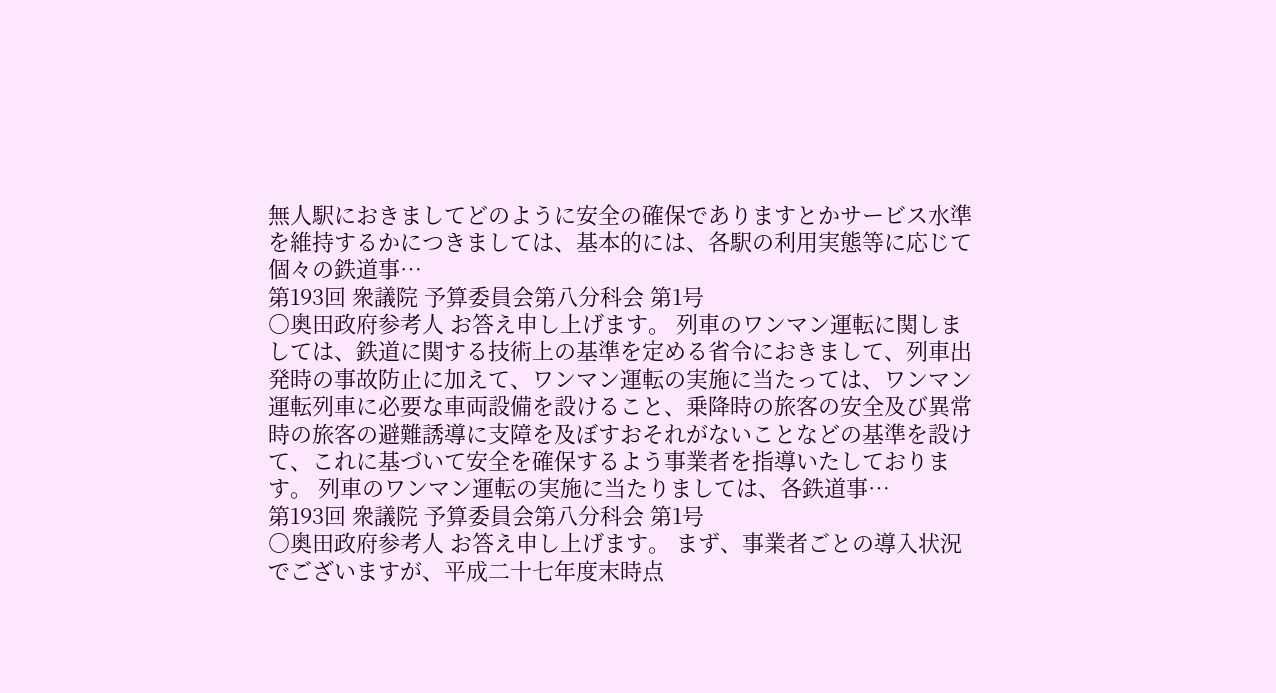無人駅におきましてどのように安全の確保でありますとかサービス水準を維持するかにつきましては、基本的には、各駅の利用実態等に応じて個々の鉄道事…
第193回 衆議院 予算委員会第八分科会 第1号
○奥田政府参考人 お答え申し上げます。 列車のワンマン運転に関しましては、鉄道に関する技術上の基準を定める省令におきまして、列車出発時の事故防止に加えて、ワンマン運転の実施に当たっては、ワンマン運転列車に必要な車両設備を設けること、乗降時の旅客の安全及び異常時の旅客の避難誘導に支障を及ぼすおそれがないことなどの基準を設けて、これに基づいて安全を確保するよう事業者を指導いたしております。 列車のワンマン運転の実施に当たりましては、各鉄道事…
第193回 衆議院 予算委員会第八分科会 第1号
○奥田政府参考人 お答え申し上げます。 まず、事業者ごとの導入状況でございますが、平成二十七年度末時点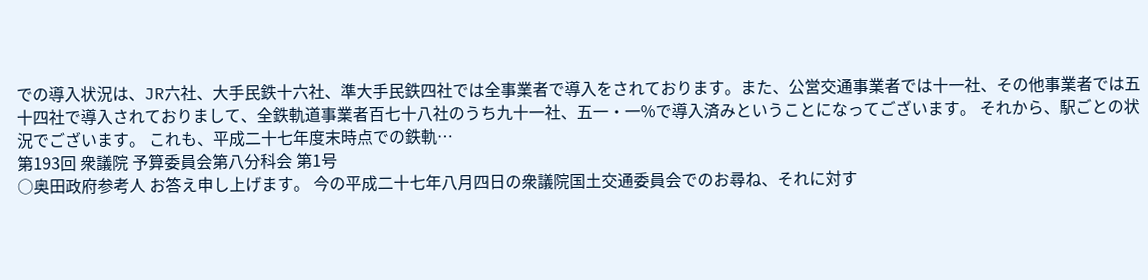での導入状況は、JR六社、大手民鉄十六社、準大手民鉄四社では全事業者で導入をされております。また、公営交通事業者では十一社、その他事業者では五十四社で導入されておりまして、全鉄軌道事業者百七十八社のうち九十一社、五一・一%で導入済みということになってございます。 それから、駅ごとの状況でございます。 これも、平成二十七年度末時点での鉄軌…
第193回 衆議院 予算委員会第八分科会 第1号
○奥田政府参考人 お答え申し上げます。 今の平成二十七年八月四日の衆議院国土交通委員会でのお尋ね、それに対す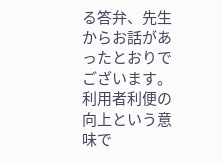る答弁、先生からお話があったとおりでございます。利用者利便の向上という意味で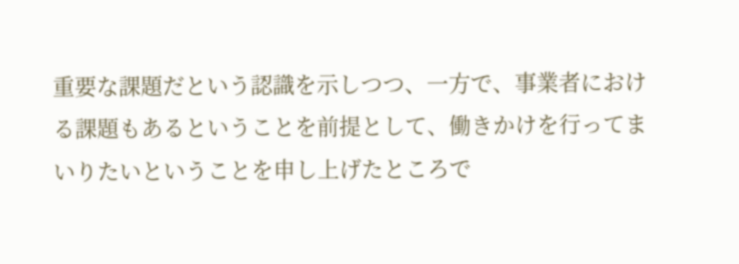重要な課題だという認識を示しつつ、一方で、事業者における課題もあるということを前提として、働きかけを行ってまいりたいということを申し上げたところで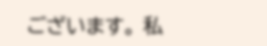ございます。 私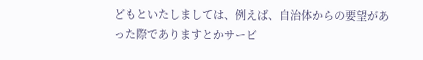どもといたしましては、例えば、自治体からの要望があった際でありますとかサービ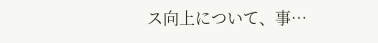ス向上について、事…